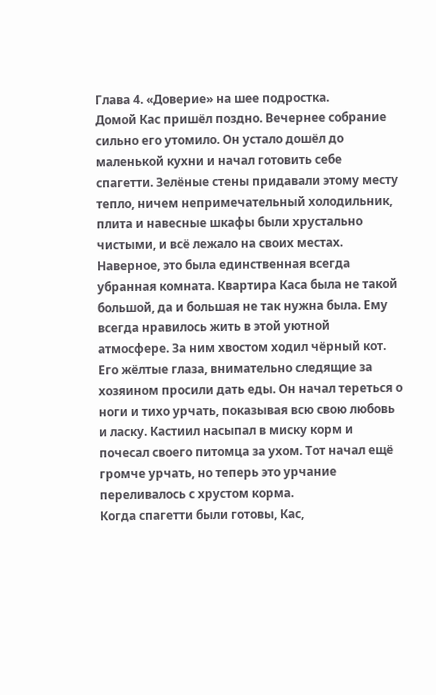Глава 4. «Доверие» на шее подростка.
Домой Кас пришёл поздно. Вечернее собрание сильно его утомило. Он устало дошёл до маленькой кухни и начал готовить себе спагетти. Зелёные стены придавали этому месту тепло, ничем непримечательный холодильник, плита и навесные шкафы были хрустально чистыми, и всё лежало на своих местах. Наверное, это была единственная всегда убранная комната. Квартира Каса была не такой большой, да и большая не так нужна была. Ему всегда нравилось жить в этой уютной атмосфере. За ним хвостом ходил чёрный кот. Его жёлтые глаза, внимательно следящие за хозяином просили дать еды. Он начал тереться о ноги и тихо урчать, показывая всю свою любовь и ласку. Кастиил насыпал в миску корм и почесал своего питомца за ухом. Тот начал ещё громче урчать, но теперь это урчание переливалось с хрустом корма.
Когда спагетти были готовы, Кас,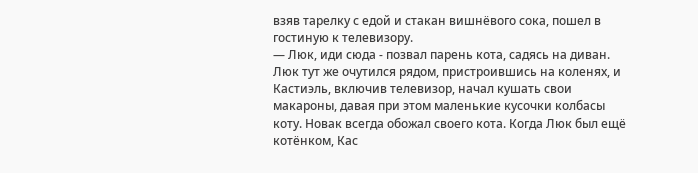взяв тарелку с едой и стакан вишнёвого сока, пошел в гостиную к телевизору.
— Люк, иди сюда - позвал парень кота, садясь на диван.
Люк тут же очутился рядом, пристроившись на коленях, и Кастиэль, включив телевизор, начал кушать свои макароны, давая при этом маленькие кусочки колбасы коту. Новак всегда обожал своего кота. Когда Люк был ещё котёнком, Кас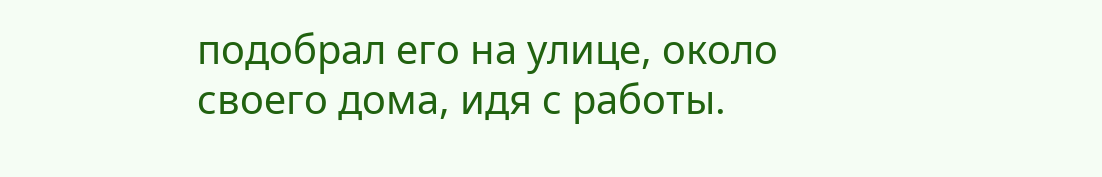подобрал его на улице, около своего дома, идя с работы.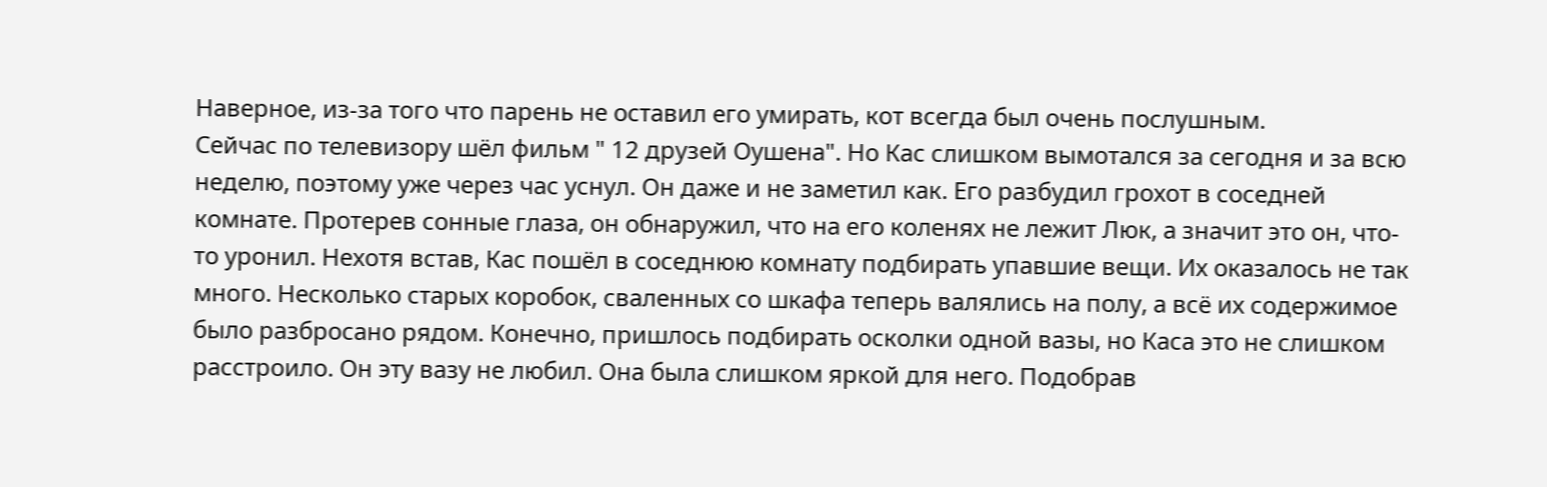Наверное, из-за того что парень не оставил его умирать, кот всегда был очень послушным.
Сейчас по телевизору шёл фильм " 12 друзей Оушена". Но Кас слишком вымотался за сегодня и за всю неделю, поэтому уже через час уснул. Он даже и не заметил как. Его разбудил грохот в соседней комнате. Протерев сонные глаза, он обнаружил, что на его коленях не лежит Люк, а значит это он, что-то уронил. Нехотя встав, Кас пошёл в соседнюю комнату подбирать упавшие вещи. Их оказалось не так много. Несколько старых коробок, сваленных со шкафа теперь валялись на полу, а всё их содержимое было разбросано рядом. Конечно, пришлось подбирать осколки одной вазы, но Каса это не слишком расстроило. Он эту вазу не любил. Она была слишком яркой для него. Подобрав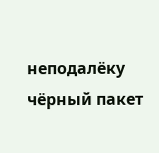неподалёку чёрный пакет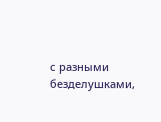с разными безделушками,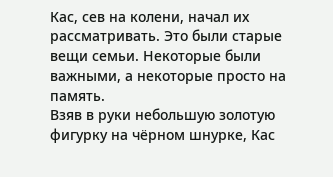Кас, сев на колени, начал их рассматривать. Это были старые вещи семьи. Некоторые были важными, а некоторые просто на память.
Взяв в руки небольшую золотую фигурку на чёрном шнурке, Кас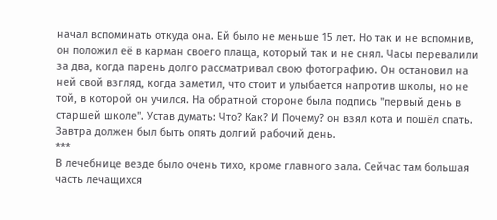начал вспоминать откуда она. Ей было не меньше 15 лет. Но так и не вспомнив, он положил её в карман своего плаща, который так и не снял. Часы перевалили за два, когда парень долго рассматривал свою фотографию. Он остановил на ней свой взгляд, когда заметил, что стоит и улыбается напротив школы, но не той, в которой он учился. На обратной стороне была подпись "первый день в старшей школе". Устав думать: Что? Как? И Почему? он взял кота и пошёл спать. Завтра должен был быть опять долгий рабочий день.
***
В лечебнице везде было очень тихо, кроме главного зала. Сейчас там большая часть лечащихся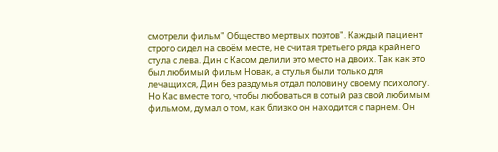смотрели фильм" Общество мертвых поэтов". Каждый пациент строго сидел на своём месте, не считая третьего ряда крайнего стула с лева. Дин с Касом делили это место на двоих. Так как это был любимый фильм Новак, а стулья были только для лечащихся, Дин без раздумья отдал половину своему психологу. Но Кас вместе того, чтобы любоваться в сотый раз свой любимым фильмом, думал о том, как близко он находится с парнем. Он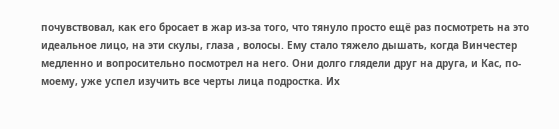почувствовал, как его бросает в жар из-за того, что тянуло просто ещё раз посмотреть на это идеальное лицо, на эти скулы, глаза , волосы. Ему стало тяжело дышать, когда Винчестер медленно и вопросительно посмотрел на него. Они долго глядели друг на друга, и Кас, по-моему, уже успел изучить все черты лица подростка. Их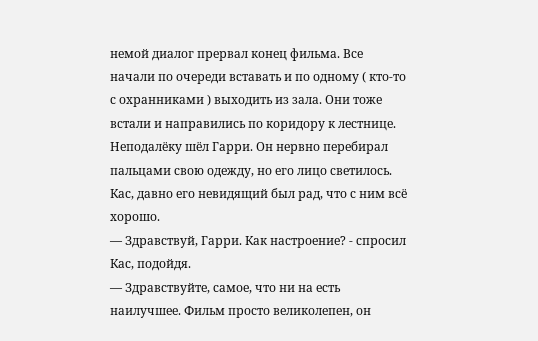немой диалог прервал конец фильма. Все начали по очереди вставать и по одному ( кто-то с охранниками ) выходить из зала. Они тоже встали и направились по коридору к лестнице.
Неподалёку шёл Гарри. Он нервно перебирал пальцами свою одежду, но его лицо светилось. Кас, давно его невидящий был рад, что с ним всё хорошо.
— Здравствуй, Гарри. Как настроение? - спросил Кас, подойдя.
— Здравствуйте, самое, что ни на есть наилучшее. Фильм просто великолепен, он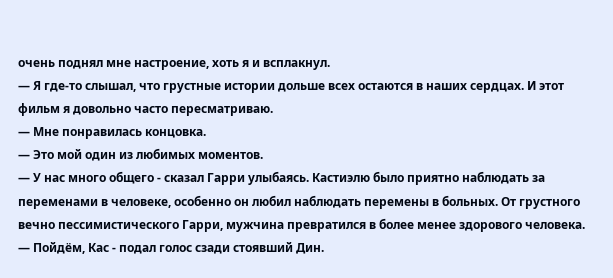очень поднял мне настроение, хоть я и всплакнул.
— Я где-то слышал, что грустные истории дольше всех остаются в наших сердцах. И этот фильм я довольно часто пересматриваю.
— Мне понравилась концовка.
— Это мой один из любимых моментов.
— У нас много общего - сказал Гарри улыбаясь. Кастиэлю было приятно наблюдать за переменами в человеке, особенно он любил наблюдать перемены в больных. От грустного вечно пессимистического Гарри, мужчина превратился в более менее здорового человека.
— Пойдём, Кас - подал голос сзади стоявший Дин.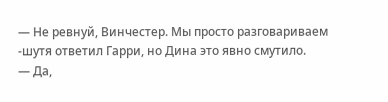— Не ревнуй, Винчестер. Мы просто разговариваем -шутя ответил Гарри, но Дина это явно смутило.
— Да,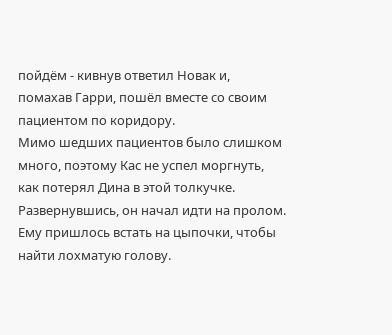пойдём - кивнув ответил Новак и, помахав Гарри, пошёл вместе со своим пациентом по коридору.
Мимо шедших пациентов было слишком много, поэтому Кас не успел моргнуть, как потерял Дина в этой толкучке. Развернувшись, он начал идти на пролом. Ему пришлось встать на цыпочки, чтобы найти лохматую голову.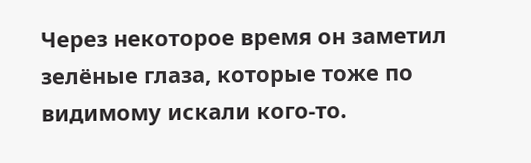Через некоторое время он заметил зелёные глаза, которые тоже по видимому искали кого-то.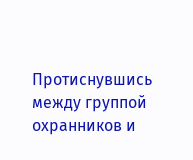Протиснувшись между группой охранников и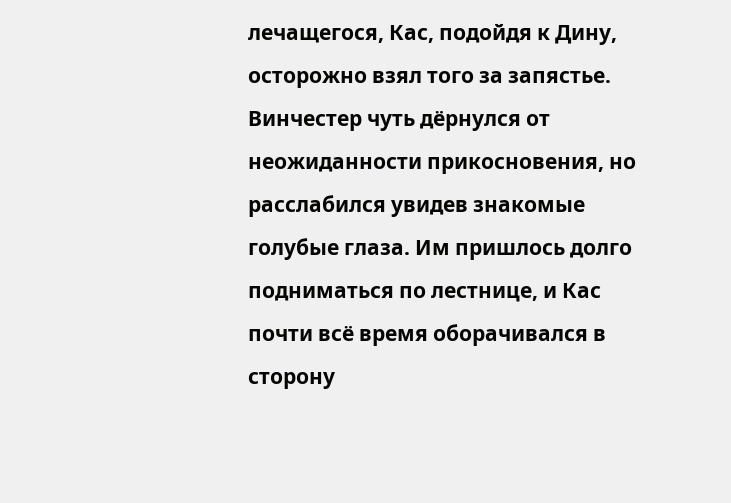лечащегося, Кас, подойдя к Дину, осторожно взял того за запястье. Винчестер чуть дёрнулся от неожиданности прикосновения, но расслабился увидев знакомые голубые глаза. Им пришлось долго подниматься по лестнице, и Кас почти всё время оборачивался в сторону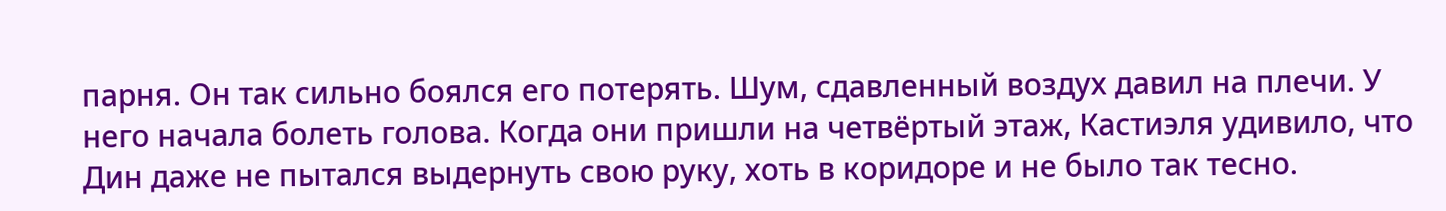парня. Он так сильно боялся его потерять. Шум, сдавленный воздух давил на плечи. У него начала болеть голова. Когда они пришли на четвёртый этаж, Кастиэля удивило, что Дин даже не пытался выдернуть свою руку, хоть в коридоре и не было так тесно.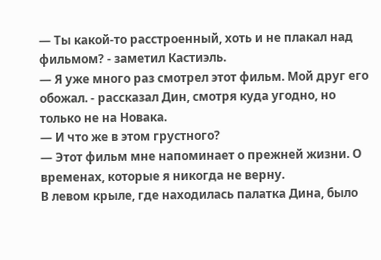— Ты какой-то расстроенный, хоть и не плакал над фильмом? - заметил Кастиэль.
— Я уже много раз смотрел этот фильм. Мой друг его обожал. - рассказал Дин, смотря куда угодно, но только не на Новака.
— И что же в этом грустного?
— Этот фильм мне напоминает о прежней жизни. О временах, которые я никогда не верну.
В левом крыле, где находилась палатка Дина, было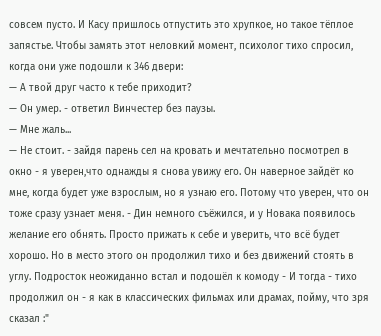совсем пусто. И Касу пришлось отпустить это хрупкое, но такое тёплое запястье. Чтобы замять этот неловкий момент, психолог тихо спросил, когда они уже подошли к 346 двери:
— А твой друг часто к тебе приходит?
— Он умер. - ответил Винчестер без паузы.
— Мне жаль...
— Не стоит. - зайдя парень сел на кровать и мечтательно посмотрел в окно - я уверен,что однажды я снова увижу его. Он наверное зайдёт ко мне, когда будет уже взрослым, но я узнаю его. Потому что уверен, что он тоже сразу узнает меня. - Дин немного съёжился, и у Новака появилось желание его обнять. Просто прижать к себе и уверить, что всё будет хорошо. Но в место этого он продолжил тихо и без движений стоять в углу. Подросток неожиданно встал и подошёл к комоду - И тогда - тихо продолжил он - я как в классических фильмах или драмах, пойму, что зря сказал :"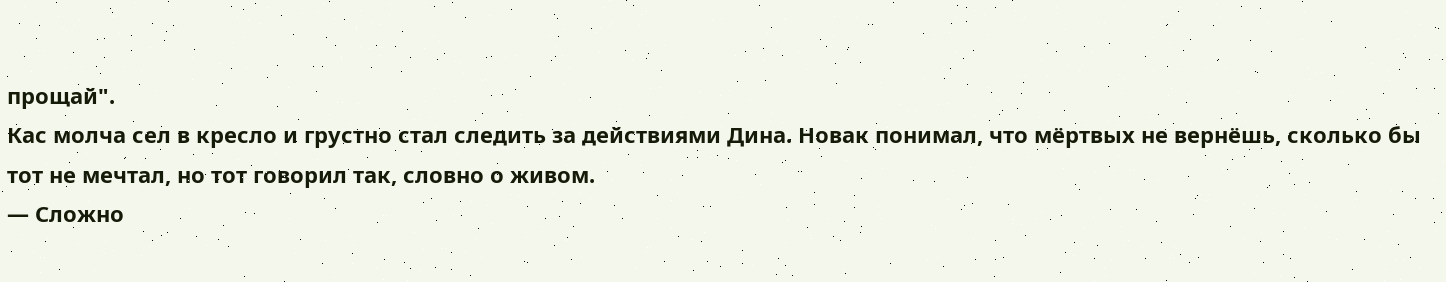прощай".
Кас молча сел в кресло и грустно стал следить за действиями Дина. Новак понимал, что мёртвых не вернёшь, сколько бы тот не мечтал, но тот говорил так, словно о живом.
— Сложно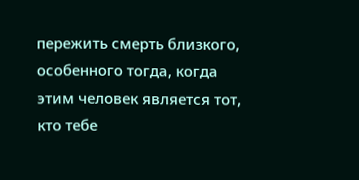пережить смерть близкого, особенного тогда, когда этим человек является тот, кто тебе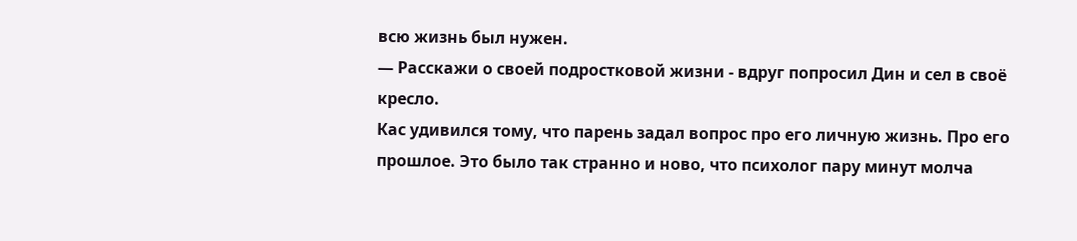всю жизнь был нужен.
— Расскажи о своей подростковой жизни - вдруг попросил Дин и сел в своё кресло.
Кас удивился тому, что парень задал вопрос про его личную жизнь. Про его прошлое. Это было так странно и ново, что психолог пару минут молча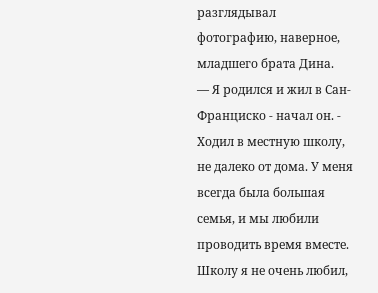разглядывал фотографию, наверное, младшего брата Дина.
— Я родился и жил в Сан-Франциско - начал он. - Ходил в местную школу, не далеко от дома. У меня всегда была большая семья, и мы любили проводить время вместе. Школу я не очень любил,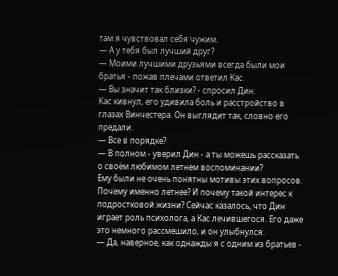там я чувствовал себя чужим.
— А у тебя был лучший друг?
— Моими лучшими друзьями всегда были мои братья - пожав плечами ответил Кас.
— Вы значит так близки? - спросил Дин.
Кас кивнул, его удивила боль и расстройство в глазах Винчестера. Он выглядит так, словно его предали.
— Все в порядке?
— В полном - уверил Дин - а ты можешь рассказать о своём любимом летнем воспоминании?
Ему были не очень понятны мотивы этих вопросов. Почему именно летнее? И почему такой интерес к подростковой жизни? Сейчас казалось, что Дин играет роль психолога, а Кас лечившегося. Его даже это немного рассмешило, и он улыбнулся.
— Да, наверное, как однажды я с одним из братьев -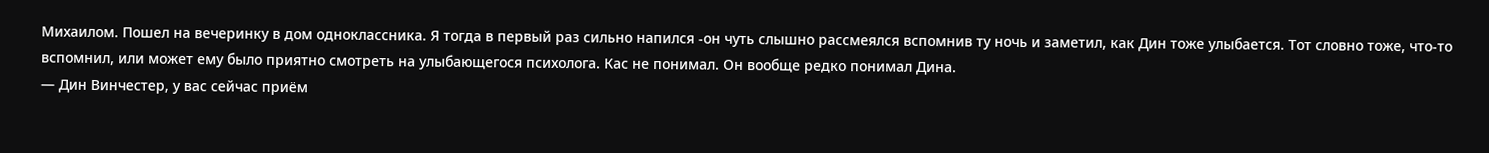Михаилом. Пошел на вечеринку в дом одноклассника. Я тогда в первый раз сильно напился -он чуть слышно рассмеялся вспомнив ту ночь и заметил, как Дин тоже улыбается. Тот словно тоже, что-то вспомнил, или может ему было приятно смотреть на улыбающегося психолога. Кас не понимал. Он вообще редко понимал Дина.
— Дин Винчестер, у вас сейчас приём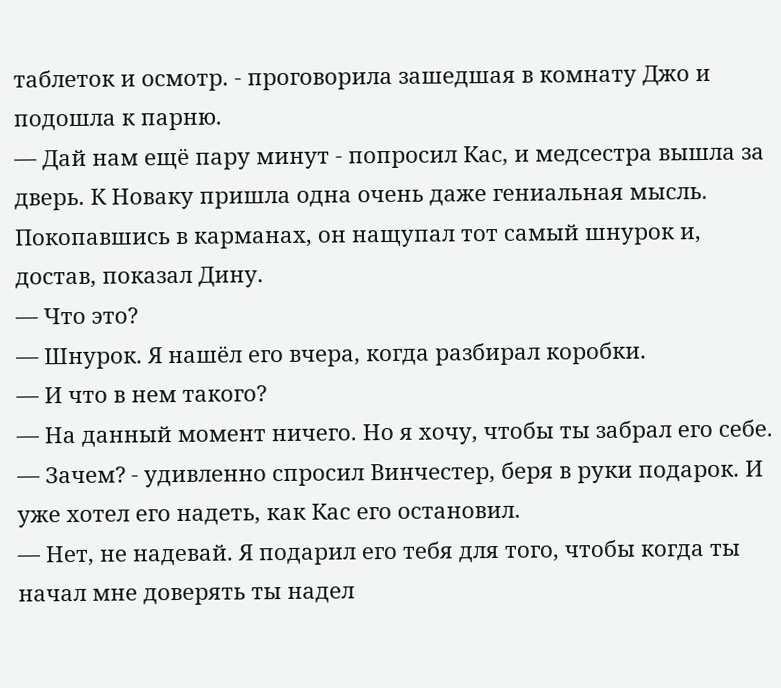таблеток и осмотр. - проговорила зашедшая в комнату Джо и подошла к парню.
— Дай нам ещё пару минут - попросил Кас, и медсестра вышла за дверь. К Новаку пришла одна очень даже гениальная мысль. Покопавшись в карманах, он нащупал тот самый шнурок и, достав, показал Дину.
— Что это?
— Шнурок. Я нашёл его вчера, когда разбирал коробки.
— И что в нем такого?
— На данный момент ничего. Но я хочу, чтобы ты забрал его себе.
— Зачем? - удивленно спросил Винчестер, беря в руки подарок. И уже хотел его надеть, как Кас его остановил.
— Нет, не надевай. Я подарил его тебя для того, чтобы когда ты начал мне доверять ты надел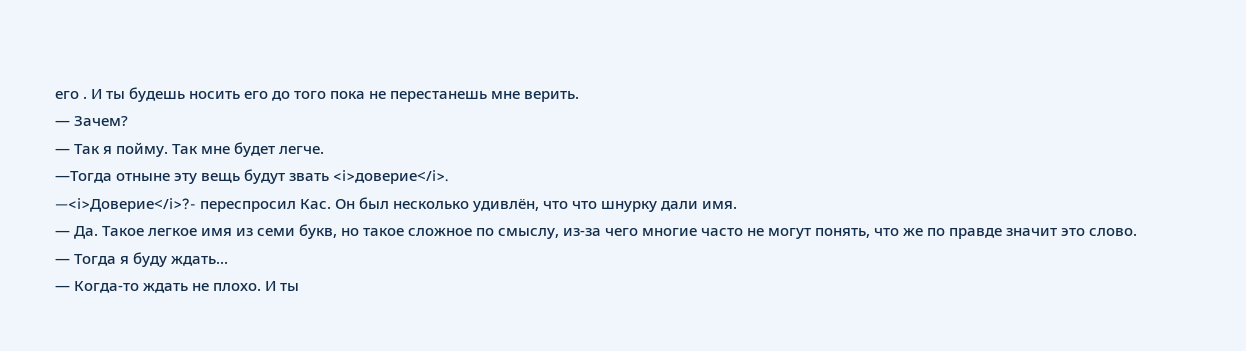его . И ты будешь носить его до того пока не перестанешь мне верить.
— Зачем?
— Так я пойму. Так мне будет легче.
—Тогда отныне эту вещь будут звать <i>доверие</i>.
—<i>Доверие</i>?- переспросил Кас. Он был несколько удивлён, что что шнурку дали имя.
— Да. Такое легкое имя из семи букв, но такое сложное по смыслу, из-за чего многие часто не могут понять, что же по правде значит это слово.
— Тогда я буду ждать...
— Когда-то ждать не плохо. И ты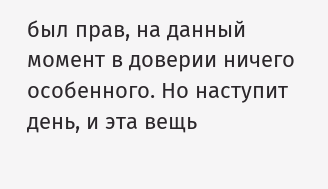был прав, на данный момент в доверии ничего особенного. Но наступит день, и эта вещь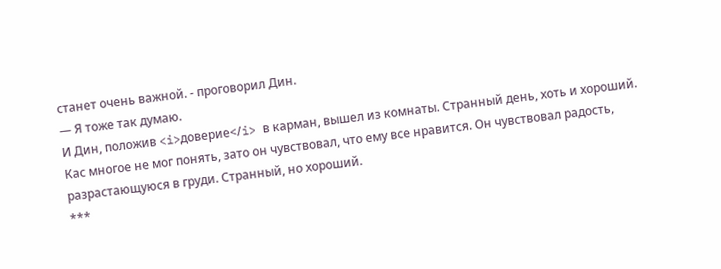станет очень важной. - проговорил Дин.
— Я тоже так думаю.
И Дин, положив <i>доверие</i> в карман, вышел из комнаты. Странный день, хоть и хороший. Кас многое не мог понять, зато он чувствовал, что ему все нравится. Он чувствовал радость, разрастающуюся в груди. Странный, но хороший.
***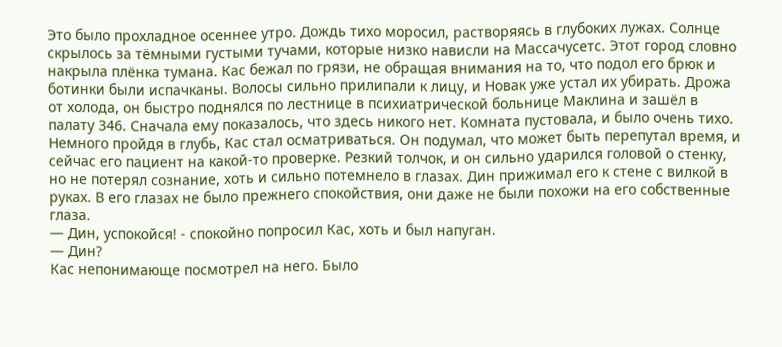Это было прохладное осеннее утро. Дождь тихо моросил, растворяясь в глубоких лужах. Солнце скрылось за тёмными густыми тучами, которые низко нависли на Массачусетс. Этот город словно накрыла плёнка тумана. Кас бежал по грязи, не обращая внимания на то, что подол его брюк и ботинки были испачканы. Волосы сильно прилипали к лицу, и Новак уже устал их убирать. Дрожа от холода, он быстро поднялся по лестнице в психиатрической больнице Маклина и зашёл в палату 346. Сначала ему показалось, что здесь никого нет. Комната пустовала, и было очень тихо. Немного пройдя в глубь, Кас стал осматриваться. Он подумал, что может быть перепутал время, и сейчас его пациент на какой-то проверке. Резкий толчок, и он сильно ударился головой о стенку, но не потерял сознание, хоть и сильно потемнело в глазах. Дин прижимал его к стене с вилкой в руках. В его глазах не было прежнего спокойствия, они даже не были похожи на его собственные глаза.
— Дин, успокойся! - спокойно попросил Кас, хоть и был напуган.
— Дин?
Кас непонимающе посмотрел на него. Было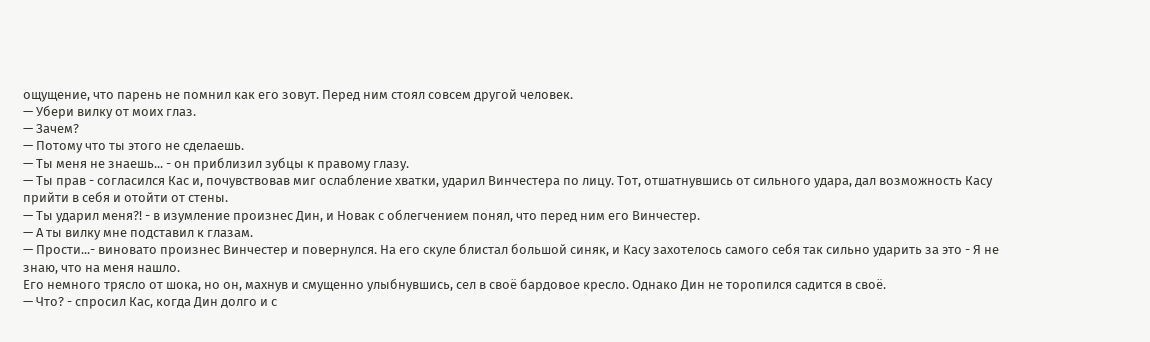ощущение, что парень не помнил как его зовут. Перед ним стоял совсем другой человек.
— Убери вилку от моих глаз.
— Зачем?
— Потому что ты этого не сделаешь.
— Ты меня не знаешь... - он приблизил зубцы к правому глазу.
— Ты прав - согласился Кас и, почувствовав миг ослабление хватки, ударил Винчестера по лицу. Тот, отшатнувшись от сильного удара, дал возможность Касу прийти в себя и отойти от стены.
— Ты ударил меня?! - в изумление произнес Дин, и Новак с облегчением понял, что перед ним его Винчестер.
— А ты вилку мне подставил к глазам.
— Прости...- виновато произнес Винчестер и повернулся. На его скуле блистал большой синяк, и Касу захотелось самого себя так сильно ударить за это - Я не знаю, что на меня нашло.
Его немного трясло от шока, но он, махнув и смущенно улыбнувшись, сел в своё бардовое кресло. Однако Дин не торопился садится в своё.
— Что? - спросил Кас, когда Дин долго и с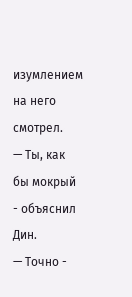изумлением на него смотрел.
— Ты, как бы мокрый - объяснил Дин.
— Точно -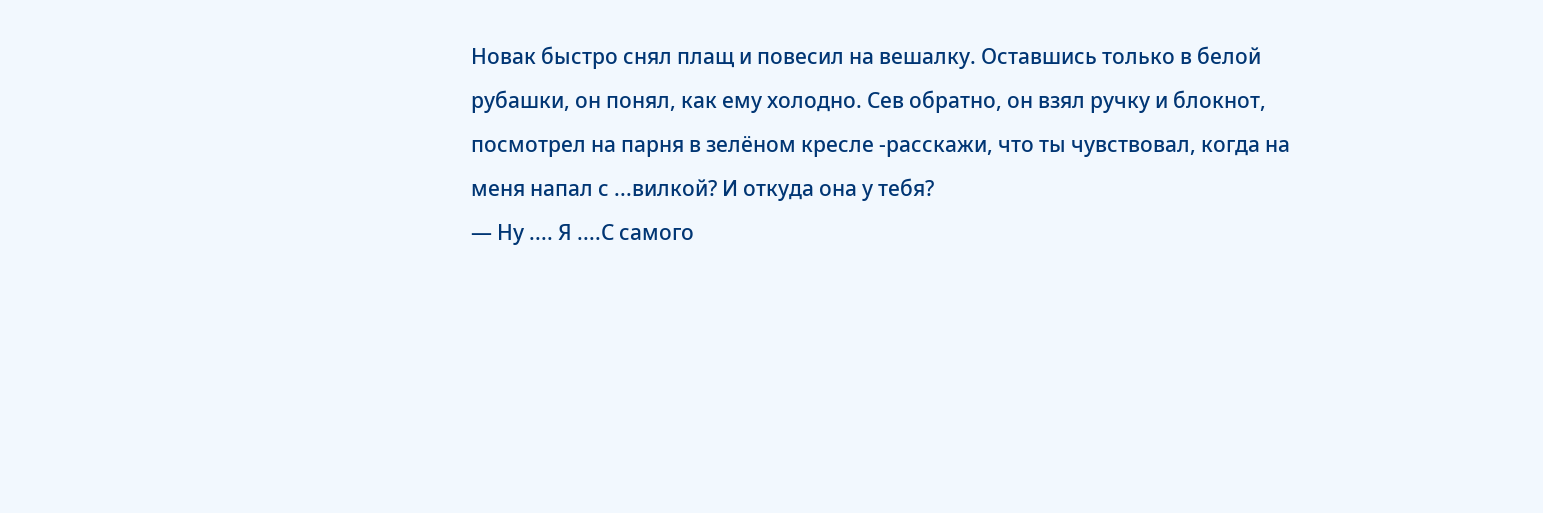Новак быстро снял плащ и повесил на вешалку. Оставшись только в белой рубашки, он понял, как ему холодно. Сев обратно, он взял ручку и блокнот, посмотрел на парня в зелёном кресле -расскажи, что ты чувствовал, когда на меня напал с ...вилкой? И откуда она у тебя?
— Ну .... Я ....С самого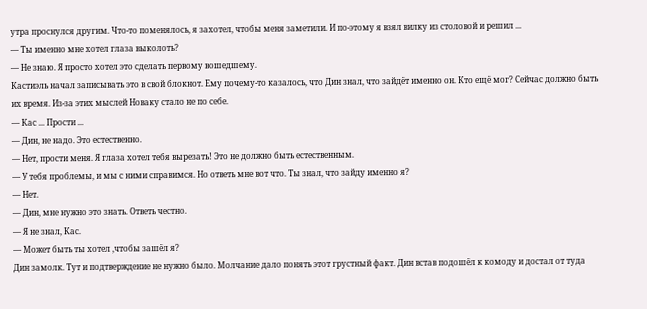утра проснулся другим. Что-то поменялось, я захотел, чтобы меня заметили. И по-этому я взял вилку из столовой и решил ...
— Ты именно мне хотел глаза выколоть?
— Не знаю. Я просто хотел это сделать первому вошедшему.
Кастиэль начал записывать это в свой блокнот. Ему почему-то казалось, что Дин знал, что зайдёт именно он. Кто ещё мог? Сейчас должно быть их время. Из-за этих мыслей Новаку стало не по себе.
— Кас ... Прости ...
— Дин, не надо. Это естественно.
— Нет, прости меня. Я глаза хотел тебя вырезать! Это не должно быть естественным.
— У тебя проблемы, и мы с ними справимся. Но ответь мне вот что. Ты знал, что зайду именно я?
— Нет.
— Дин, мне нужно это знать. Ответь честно.
— Я не знал, Кас.
— Может быть ты хотел ,чтобы зашёл я?
Дин замолк. Тут и подтверждение не нужно было. Молчание дало понять этот грустный факт. Дин встав подошёл к комоду и достал от туда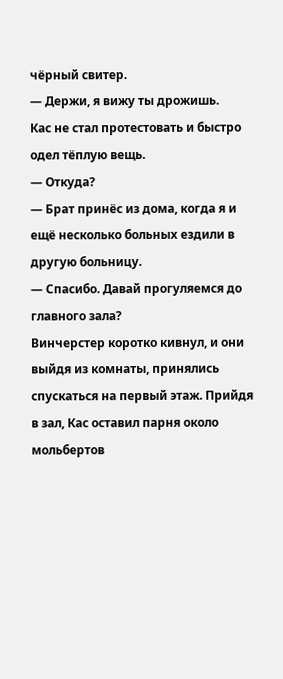чёрный свитер.
— Держи, я вижу ты дрожишь.
Кас не стал протестовать и быстро одел тёплую вещь.
— Откуда?
— Брат принёс из дома, когда я и ещё несколько больных ездили в другую больницу.
— Спасибо. Давай прогуляемся до главного зала?
Винчерстер коротко кивнул, и они выйдя из комнаты, принялись спускаться на первый этаж. Прийдя в зал, Кас оставил парня около мольбертов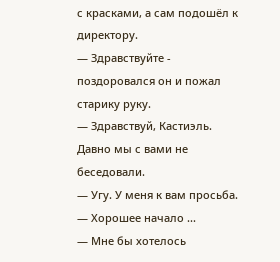с красками, а сам подошёл к директору.
— Здравствуйте - поздоровался он и пожал старику руку.
— Здравствуй, Кастиэль. Давно мы с вами не беседовали.
— Угу. У меня к вам просьба.
— Хорошее начало ...
— Мне бы хотелось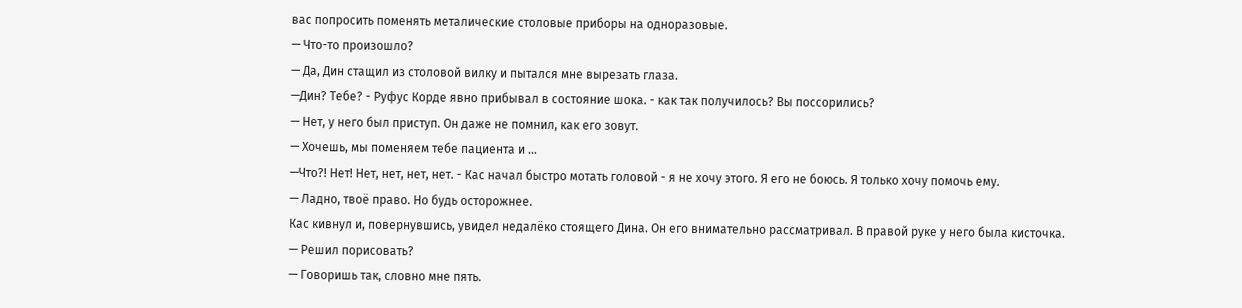вас попросить поменять металические столовые приборы на одноразовые.
— Что-то произошло?
— Да, Дин стащил из столовой вилку и пытался мне вырезать глаза.
—Дин? Тебе? - Руфус Корде явно прибывал в состояние шока. - как так получилось? Вы поссорились?
— Нет, у него был приступ. Он даже не помнил, как его зовут.
— Хочешь, мы поменяем тебе пациента и ...
—Что?! Нет! Нет, нет, нет, нет. - Кас начал быстро мотать головой - я не хочу этого. Я его не боюсь. Я только хочу помочь ему.
— Ладно, твоё право. Но будь осторожнее.
Кас кивнул и, повернувшись, увидел недалёко стоящего Дина. Он его внимательно рассматривал. В правой руке у него была кисточка.
— Решил порисовать?
— Говоришь так, словно мне пять.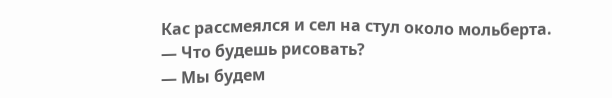Кас рассмеялся и сел на стул около мольберта.
— Что будешь рисовать?
— Мы будем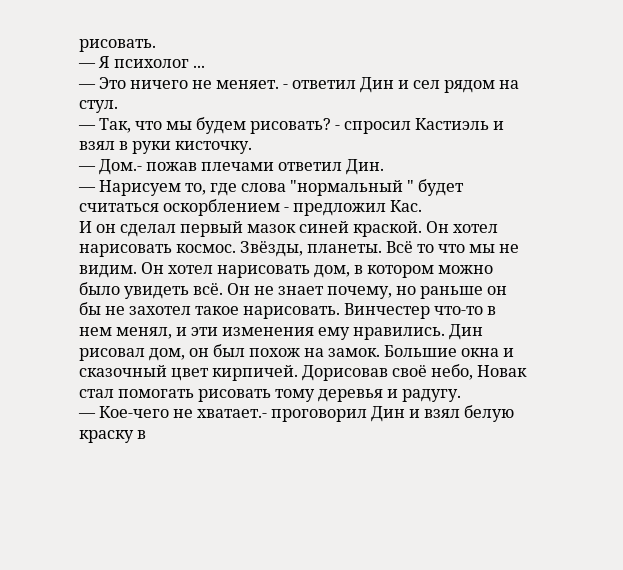рисовать.
— Я психолог ...
— Это ничего не меняет. - ответил Дин и сел рядом на стул.
— Так, что мы будем рисовать? - спросил Кастиэль и взял в руки кисточку.
— Дом.- пожав плечами ответил Дин.
— Нарисуем то, где слова "нормальный " будет считаться оскорблением - предложил Кас.
И он сделал первый мазок синей краской. Он хотел нарисовать космос. Звёзды, планеты. Всё то что мы не видим. Он хотел нарисовать дом, в котором можно было увидеть всё. Он не знает почему, но раньше он бы не захотел такое нарисовать. Винчестер что-то в нем менял, и эти изменения ему нравились. Дин рисовал дом, он был похож на замок. Большие окна и сказочный цвет кирпичей. Дорисовав своё небо, Новак стал помогать рисовать тому деревья и радугу.
— Кое-чего не хватает.- проговорил Дин и взял белую краску в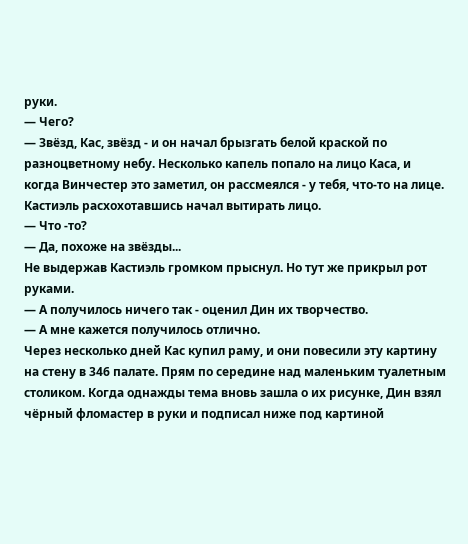руки.
— Чего?
— Звёзд, Кас, звёзд - и он начал брызгать белой краской по разноцветному небу. Несколько капель попало на лицо Каса, и когда Винчестер это заметил, он рассмеялся - у тебя, что-то на лице.
Кастиэль расхохотавшись начал вытирать лицо.
— Что -то?
— Да, похоже на звёзды...
Не выдержав Кастиэль громком прыснул. Но тут же прикрыл рот руками.
— А получилось ничего так - оценил Дин их творчество.
— А мне кажется получилось отлично.
Через несколько дней Кас купил раму, и они повесили эту картину на стену в 346 палате. Прям по середине над маленьким туалетным столиком. Когда однажды тема вновь зашла о их рисунке, Дин взял чёрный фломастер в руки и подписал ниже под картиной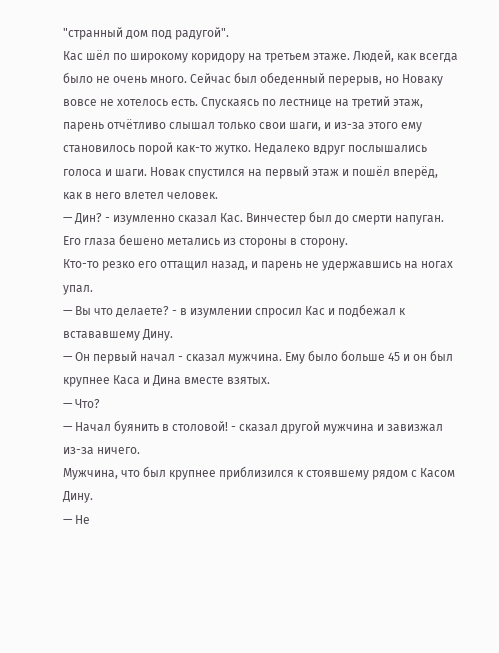"странный дом под радугой".
Кас шёл по широкому коридору на третьем этаже. Людей, как всегда было не очень много. Сейчас был обеденный перерыв, но Новаку вовсе не хотелось есть. Спускаясь по лестнице на третий этаж, парень отчётливо слышал только свои шаги, и из-за этого ему становилось порой как-то жутко. Недалеко вдруг послышались голоса и шаги. Новак спустился на первый этаж и пошёл вперёд, как в него влетел человек.
— Дин? - изумленно сказал Кас. Винчестер был до смерти напуган. Его глаза бешено метались из стороны в сторону.
Кто-то резко его оттащил назад, и парень не удержавшись на ногах упал.
— Вы что делаете? - в изумлении спросил Кас и подбежал к встававшему Дину.
— Он первый начал - сказал мужчина. Ему было больше 45 и он был крупнее Каса и Дина вместе взятых.
— Что?
— Начал буянить в столовой! - сказал другой мужчина и завизжал из-за ничего.
Мужчина, что был крупнее приблизился к стоявшему рядом с Касом Дину.
— Не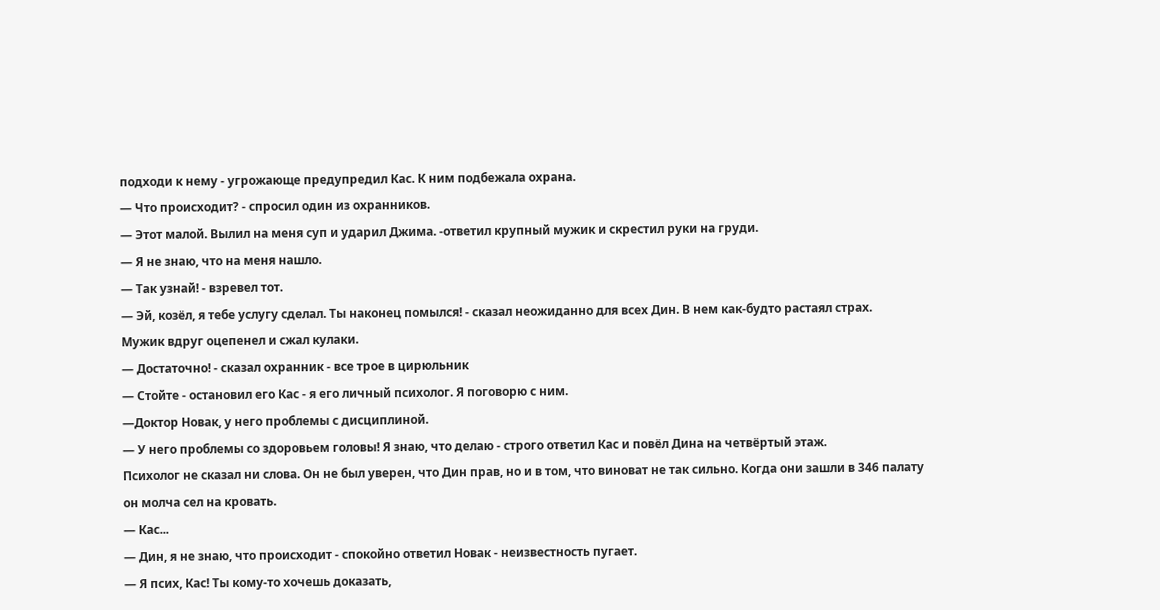подходи к нему - угрожающе предупредил Кас. К ним подбежала охрана.
— Что происходит? - спросил один из охранников.
— Этот малой. Вылил на меня суп и ударил Джима. -ответил крупный мужик и скрестил руки на груди.
— Я не знаю, что на меня нашло.
— Так узнай! - взревел тот.
— Эй, козёл, я тебе услугу сделал. Ты наконец помылся! - сказал неожиданно для всех Дин. В нем как-будто растаял страх.
Мужик вдруг оцепенел и сжал кулаки.
— Достаточно! - сказал охранник - все трое в цирюльник
— Стойте - остановил его Кас - я его личный психолог. Я поговорю с ним.
—Доктор Новак, у него проблемы с дисциплиной.
— У него проблемы со здоровьем головы! Я знаю, что делаю - строго ответил Кас и повёл Дина на четвёртый этаж.
Психолог не сказал ни слова. Он не был уверен, что Дин прав, но и в том, что виноват не так сильно. Когда они зашли в 346 палату он молча сел на кровать.
— Кас...
— Дин, я не знаю, что происходит - спокойно ответил Новак - неизвестность пугает.
— Я псих, Кас! Ты кому-то хочешь доказать,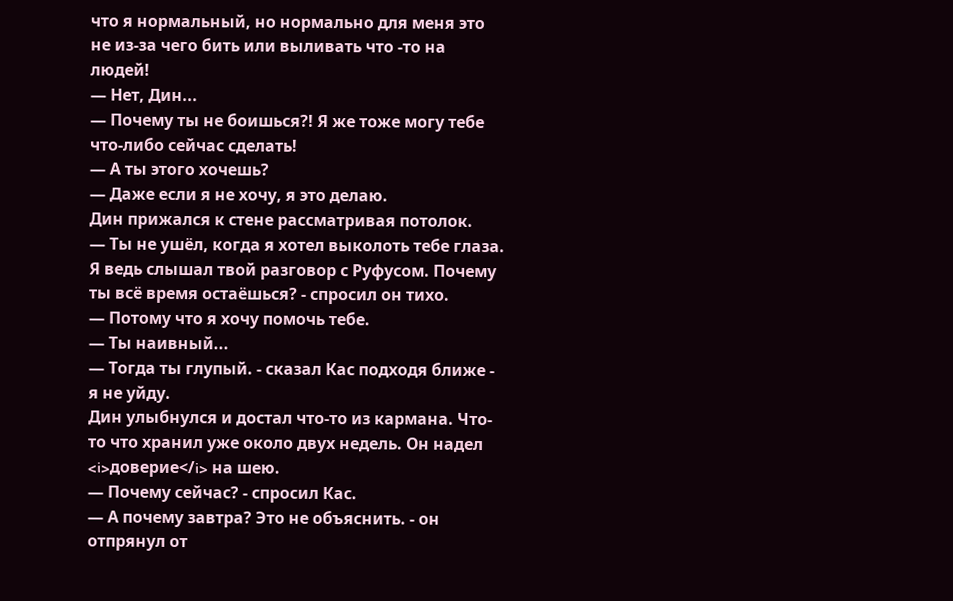что я нормальный, но нормально для меня это не из-за чего бить или выливать что -то на людей!
— Нет, Дин...
— Почему ты не боишься?! Я же тоже могу тебе что-либо сейчас сделать!
— А ты этого хочешь?
— Даже если я не хочу, я это делаю.
Дин прижался к стене рассматривая потолок.
— Ты не ушёл, когда я хотел выколоть тебе глаза. Я ведь слышал твой разговор с Руфусом. Почему ты всё время остаёшься? - спросил он тихо.
— Потому что я хочу помочь тебе.
— Ты наивный...
— Тогда ты глупый. - сказал Кас подходя ближе - я не уйду.
Дин улыбнулся и достал что-то из кармана. Что-то что хранил уже около двух недель. Он надел <i>доверие</i> на шею.
— Почему сейчас? - спросил Кас.
— А почему завтра? Это не объяснить. - он отпрянул от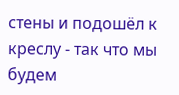стены и подошёл к креслу - так что мы будем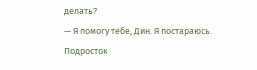делать?
— Я помогу тебе, Дин. Я постараюсь.
Подросток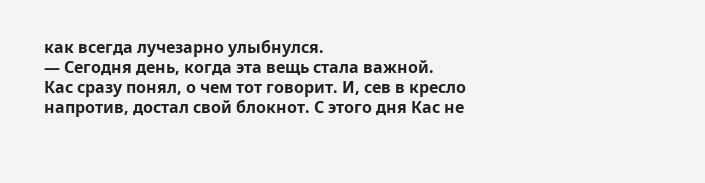как всегда лучезарно улыбнулся.
— Сегодня день, когда эта вещь стала важной.
Кас сразу понял, о чем тот говорит. И, сев в кресло напротив, достал свой блокнот. С этого дня Кас не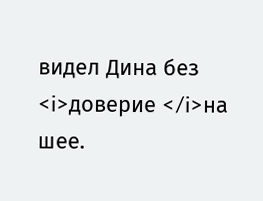видел Дина без <i>доверие </i>на шее.